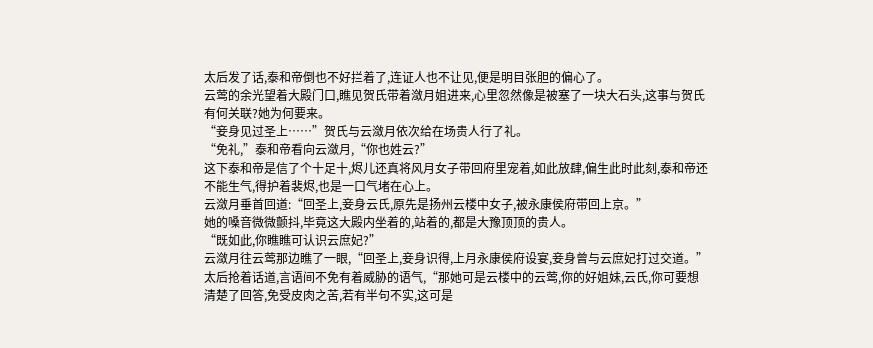太后发了话,泰和帝倒也不好拦着了,连证人也不让见,便是明目张胆的偏心了。
云莺的余光望着大殿门口,瞧见贺氏带着潋月姐进来,心里忽然像是被塞了一块大石头,这事与贺氏有何关联?她为何要来。
“妾身见过圣上……”贺氏与云潋月依次给在场贵人行了礼。
“免礼,”泰和帝看向云潋月,“你也姓云?”
这下泰和帝是信了个十足十,烬儿还真将风月女子带回府里宠着,如此放肆,偏生此时此刻,泰和帝还不能生气,得护着裴烬,也是一口气堵在心上。
云潋月垂首回道:“回圣上,妾身云氏,原先是扬州云楼中女子,被永康侯府带回上京。”
她的嗓音微微颤抖,毕竟这大殿内坐着的,站着的,都是大豫顶顶的贵人。
“既如此,你瞧瞧可认识云庶妃?”
云潋月往云莺那边瞧了一眼,“回圣上,妾身识得,上月永康侯府设宴,妾身曾与云庶妃打过交道。”
太后抢着话道,言语间不免有着威胁的语气,“那她可是云楼中的云莺,你的好姐妹,云氏,你可要想清楚了回答,免受皮肉之苦,若有半句不实,这可是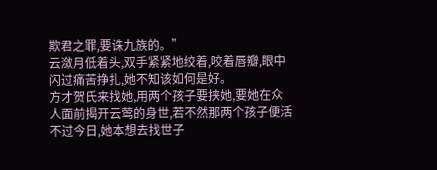欺君之罪,要诛九族的。”
云潋月低着头,双手紧紧地绞着,咬着唇瓣,眼中闪过痛苦挣扎,她不知该如何是好。
方才贺氏来找她,用两个孩子要挟她,要她在众人面前揭开云莺的身世,若不然那两个孩子便活不过今日,她本想去找世子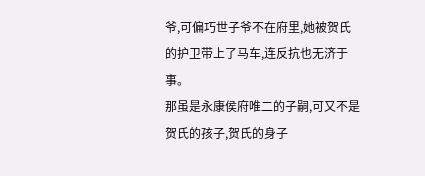爷,可偏巧世子爷不在府里,她被贺氏的护卫带上了马车,连反抗也无济于事。
那虽是永康侯府唯二的子嗣,可又不是贺氏的孩子,贺氏的身子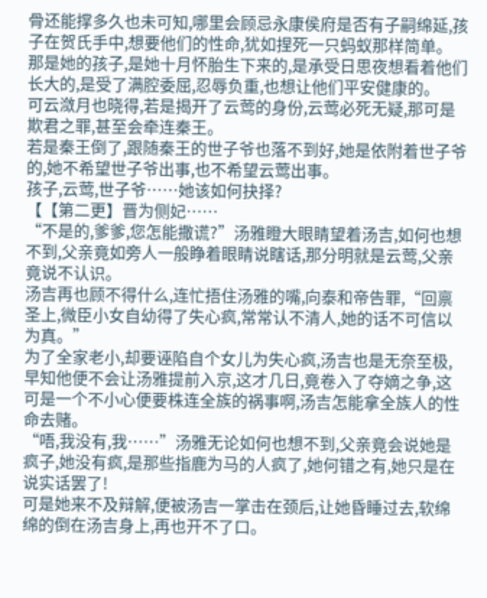骨还能撑多久也未可知,哪里会顾忌永康侯府是否有子嗣绵延,孩子在贺氏手中,想要他们的性命,犹如捏死一只蚂蚁那样简单。
那是她的孩子,是她十月怀胎生下来的,是承受日思夜想看着他们长大的,是受了满腔委屈,忍辱负重,也想让他们平安健康的。
可云潋月也晓得,若是揭开了云莺的身份,云莺必死无疑,那可是欺君之罪,甚至会牵连秦王。
若是秦王倒了,跟随秦王的世子爷也落不到好,她是依附着世子爷的,她不希望世子爷出事,也不希望云莺出事。
孩子,云莺,世子爷……她该如何抉择?
【【第二更】晋为侧妃……
“不是的,爹爹,您怎能撒谎?”汤雅瞪大眼睛望着汤吉,如何也想不到,父亲竟如旁人一般睁着眼睛说瞎话,那分明就是云莺,父亲竟说不认识。
汤吉再也顾不得什么,连忙捂住汤雅的嘴,向泰和帝告罪,“回禀圣上,微臣小女自幼得了失心疯,常常认不清人,她的话不可信以为真。”
为了全家老小,却要诬陷自个女儿为失心疯,汤吉也是无奈至极,早知他便不会让汤雅提前入京,这才几日,竟卷入了夺嫡之争,这可是一个不小心便要株连全族的祸事啊,汤吉怎能拿全族人的性命去赌。
“唔,我没有,我……”汤雅无论如何也想不到,父亲竟会说她是疯子,她没有疯,是那些指鹿为马的人疯了,她何错之有,她只是在说实话罢了!
可是她来不及辩解,便被汤吉一掌击在颈后,让她昏睡过去,软绵绵的倒在汤吉身上,再也开不了口。